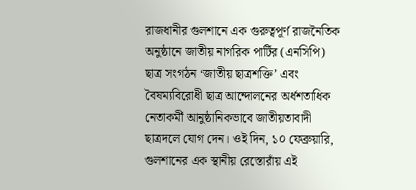রাজধানীর গুলশানে এক গুরুত্বপূর্ণ রাজনৈতিক অনুষ্ঠানে জাতীয় নাগরিক পার্টির (এনসিপি) ছাত্র সংগঠন ‘জাতীয় ছাত্রশক্তি’ এবং বৈষম্যবিরোধী ছাত্র আন্দোলনের অর্ধশতাধিক নেতাকর্মী আনুষ্ঠানিকভাবে জাতীয়তাবাদী ছাত্রদলে যোগ দেন। ওই দিন, ১০ ফেব্রুয়ারি, গুলশানের এক স্থানীয় রেস্তোরাঁয় এই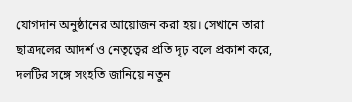যোগদান অনুষ্ঠানের আয়োজন করা হয়। সেখানে তারা ছাত্রদলের আদর্শ ও নেতৃত্বের প্রতি দৃঢ় বলে প্রকাশ করে, দলটির সঙ্গে সংহতি জানিয়ে নতুন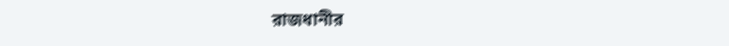রাজধানীর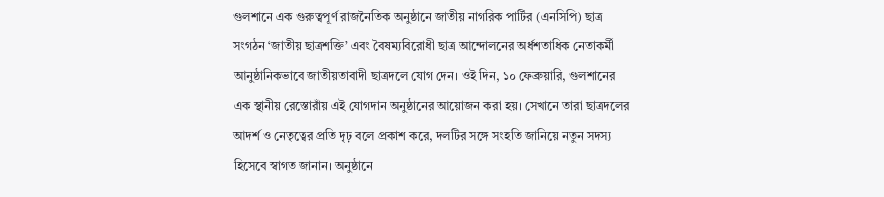গুলশানে এক গুরুত্বপূর্ণ রাজনৈতিক অনুষ্ঠানে জাতীয় নাগরিক পার্টির (এনসিপি) ছাত্র সংগঠন ‘জাতীয় ছাত্রশক্তি’ এবং বৈষম্যবিরোধী ছাত্র আন্দোলনের অর্ধশতাধিক নেতাকর্মী আনুষ্ঠানিকভাবে জাতীয়তাবাদী ছাত্রদলে যোগ দেন। ওই দিন, ১০ ফেব্রুয়ারি, গুলশানের এক স্থানীয় রেস্তোরাঁয় এই যোগদান অনুষ্ঠানের আয়োজন করা হয়। সেখানে তারা ছাত্রদলের আদর্শ ও নেতৃত্বের প্রতি দৃঢ় বলে প্রকাশ করে, দলটির সঙ্গে সংহতি জানিয়ে নতুন সদস্য হিসেবে স্বাগত জানান। অনুষ্ঠানে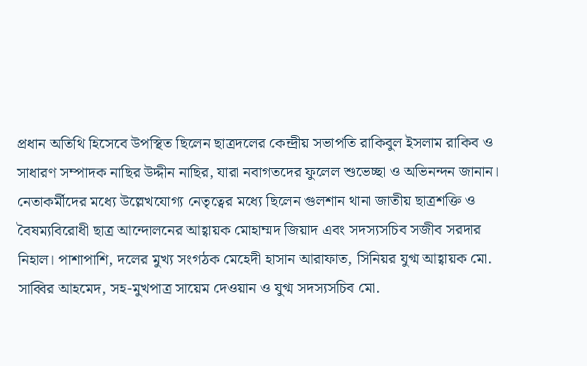প্রধান অতিথি হিসেবে উপস্থিত ছিলেন ছাত্রদলের কেন্দ্রীয় সভাপতি রাকিবুল ইসলাম রাকিব ও সাধারণ সম্পাদক নাছির উদ্দীন নাছির, যারা নবাগতদের ফুলেল শুভেচ্ছা ও অভিনন্দন জানান।
নেতাকর্মীদের মধ্যে উল্লেখযোগ্য নেতৃত্বের মধ্যে ছিলেন গুলশান থানা জাতীয় ছাত্রশক্তি ও বৈষম্যবিরোধী ছাত্র আন্দোলনের আহ্বায়ক মোহাম্মদ জিয়াদ এবং সদস্যসচিব সজীব সরদার নিহাল। পাশাপাশি, দলের মুখ্য সংগঠক মেহেদী হাসান আরাফাত, সিনিয়র যুগ্ম আহ্বায়ক মো. সাব্বির আহমেদ, সহ-মুখপাত্র সায়েম দেওয়ান ও যুগ্ম সদস্যসচিব মো.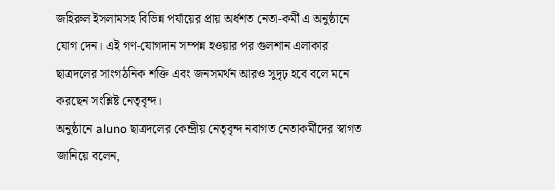জহিরুল ইসলামসহ বিভিন্ন পর্যায়ের প্রায় অর্ধশত নেতা-কর্মী এ অনুষ্ঠানে যোগ দেন। এই গণ-যোগদান সম্পন্ন হওয়ার পর গুলশান এলাকার ছাত্রদলের সাংগঠনিক শক্তি এবং জনসমর্থন আরও সুদৃঢ় হবে বলে মনে করছেন সংশ্লিষ্ট নেতৃবৃন্দ।
অনুষ্ঠানে aluno ছাত্রদলের কেন্দ্রীয় নেতৃবৃন্দ নবাগত নেতাকর্মীদের স্বাগত জানিয়ে বলেন,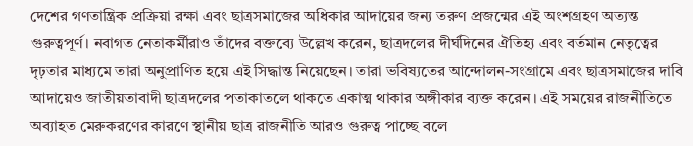দেশের গণতান্ত্রিক প্রক্রিয়া রক্ষা এবং ছাত্রসমাজের অধিকার আদায়ের জন্য তরুণ প্রজন্মের এই অংশগ্রহণ অত্যন্ত গুরুত্বপূর্ণ। নবাগত নেতাকর্মীরাও তাঁদের বক্তব্যে উল্লেখ করেন, ছাত্রদলের দীর্ঘদিনের ঐতিহ্য এবং বর্তমান নেতৃত্বের দৃঢ়তার মাধ্যমে তারা অনুপ্রাণিত হয়ে এই সিদ্ধান্ত নিয়েছেন। তারা ভবিষ্যতের আন্দোলন-সংগ্রামে এবং ছাত্রসমাজের দাবি আদায়েও জাতীয়তাবাদী ছাত্রদলের পতাকাতলে থাকতে একাত্ম থাকার অঙ্গীকার ব্যক্ত করেন। এই সময়ের রাজনীতিতে অব্যাহত মেরুকরণের কারণে স্থানীয় ছাত্র রাজনীতি আরও গুরুত্ব পাচ্ছে বলে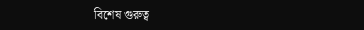বিশেষ গুরুত্ব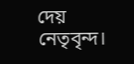দেয় নেতৃবৃন্দ।